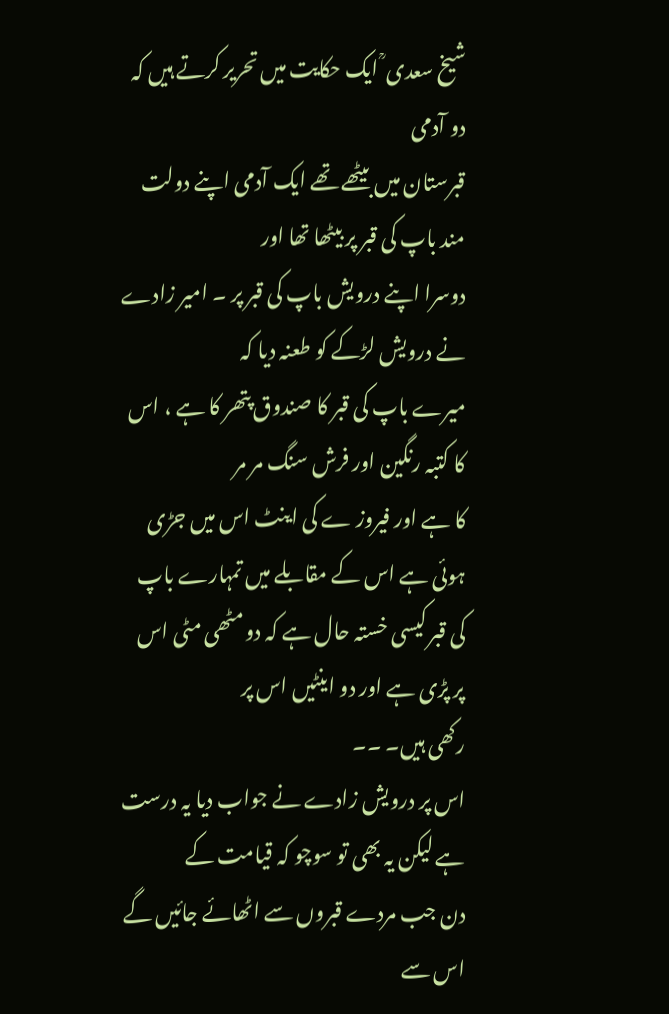شیخ سعدی ؒ ایک حکایت میں تحریر کرتے ہیں کہ دو آدمی
قبرستان میں بیٹھے تھے ایک آدمی اپنے دولت مند باپ کی قبر پر بیٹھا تھا اور
دوسرا اپنے درویش باپ کی قبر پر ۔ امیر زادے نے درویش لڑکے کو طعنہ دیا کہ
میرے باپ کی قبر کا صندوق پتھر کا ہے ، اس کا کتبہ رنگین اور فرش سنگ مر مر
کا ہے اور فیروز ے کی اینٹ اس میں جڑی ہوئی ہے اس کے مقابلے میں تمہارے باپ
کی قبر کیسی خستہ حال ہے کہ دو مٹھی مٹی اس پر پڑی ہے اور دو اینٹیں اس پر
رکھی ہیں۔ ۔۔
اس پر درویش زادے نے جواب دیا یہ درست ہے لیکن یہ بھی تو سوچو کہ قیامت کے
دن جب مردے قبروں سے اٹھائے جائیں گے اس سے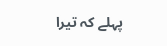پہلے کہ تیرا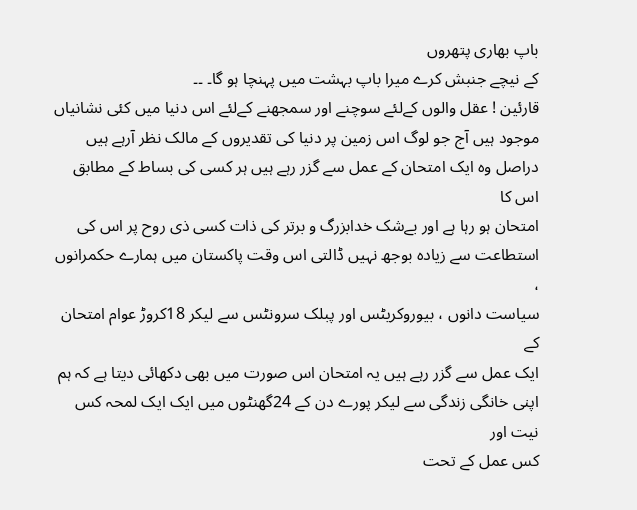باپ بھاری پتھروں
کے نیچے جنبش کرے میرا باپ بہشت میں پہنچا ہو گا۔ ۔۔
قارئین ! عقل والوں کےلئے سوچنے اور سمجھنے کےلئے اس دنیا میں کئی نشانیاں
موجود ہیں آج جو لوگ اس زمین پر دنیا کی تقدیروں کے مالک نظر آرہے ہیں
دراصل وہ ایک امتحان کے عمل سے گزر رہے ہیں ہر کسی کی بساط کے مطابق اس کا
امتحان ہو رہا ہے اور بےشک خدابزرگ و برتر کی ذات کسی ذی روح پر اس کی
استطاعت سے زیادہ بوجھ نہیں ڈالتی اس وقت پاکستان میں ہمارے حکمرانوں ،
سیاست دانوں ، بیوروکریٹس اور پبلک سرونٹس سے لیکر 18کروڑ عوام امتحان کے
ایک عمل سے گزر رہے ہیں یہ امتحان اس صورت میں بھی دکھائی دیتا ہے کہ ہم
اپنی خانگی زندگی سے لیکر پورے دن کے 24گھنٹوں میں ایک ایک لمحہ کس نیت اور
کس عمل کے تحت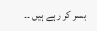بسر کر رہے ہیں ۔۔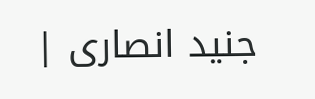جنید انصاری |